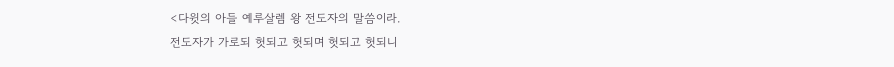<다윗의 아들 예루살렘 왕 전도자의 말씀이라.
전도자가 가로되 헛되고 헛되며 헛되고 헛되니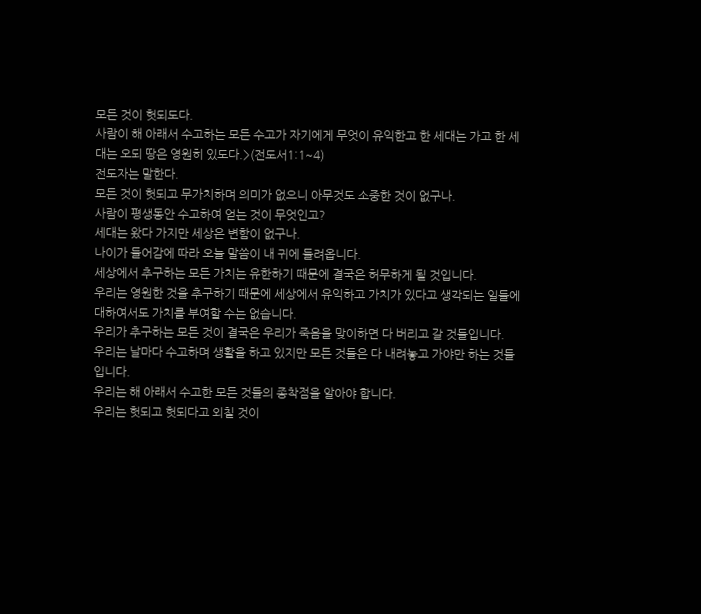모든 것이 헛되도다.
사람이 해 아래서 수고하는 모든 수고가 자기에게 무엇이 유익한고 한 세대는 가고 한 세대는 오되 땅은 영원히 있도다.>(전도서1:1~4)
전도자는 말한다.
모든 것이 헛되고 무가치하며 의미가 없으니 아무것도 소중한 것이 없구나.
사람이 평생동안 수고하여 얻는 것이 무엇인고?
세대는 왔다 가지만 세상은 변함이 없구나.
나이가 들어감에 따라 오늘 말씀이 내 귀에 들려옵니다.
세상에서 추구하는 모든 가치는 유한하기 때문에 결국은 허무하게 될 것입니다.
우리는 영원한 것을 추구하기 때문에 세상에서 유익하고 가치가 있다고 생각되는 일들에 대하여서도 가치를 부여할 수는 없습니다.
우리가 추구하는 모든 것이 결국은 우리가 죽음을 맞이하면 다 버리고 갈 것들입니다.
우리는 날마다 수고하며 생활을 하고 있지만 모든 것들은 다 내려놓고 가야만 하는 것들입니다.
우리는 해 아래서 수고한 모든 것들의 종착점을 알아야 합니다.
우리는 헛되고 헛되다고 외칠 것이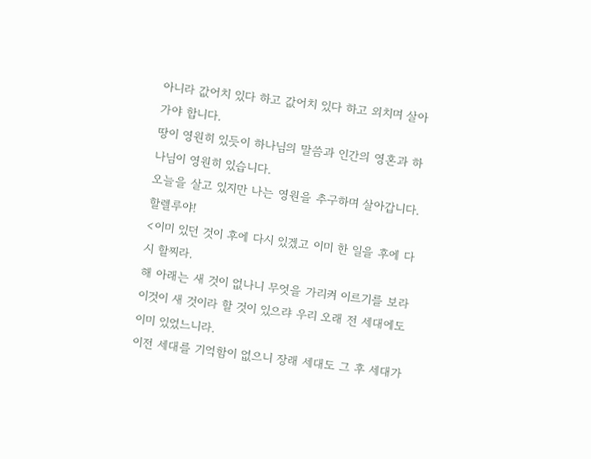아니라 값어치 있다 하고 값어치 있다 하고 외치며 살아가야 합니다.
땅이 영원히 있듯이 하나님의 말씀과 인간의 영혼과 하나님이 영원히 있습니다.
오늘을 살고 있지만 나는 영원을 추구하며 살아갑니다. 할렐루야!
<이미 있던 것이 후에 다시 있겠고 이미 한 일을 후에 다시 할찌라.
해 아래는 새 것이 없나니 무엇을 가리켜 이르기를 보라 이것이 새 것이라 할 것이 있으랴 우리 오래 전 세대에도 이미 있었느니라.
이전 세대를 기억함이 없으니 장래 세대도 그 후 세대가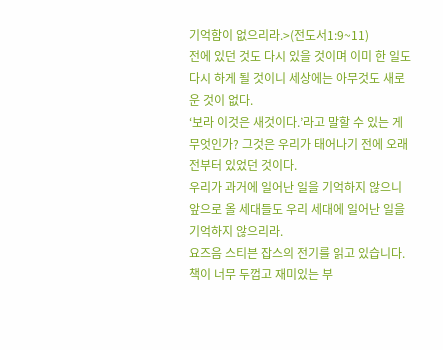기억함이 없으리라.>(전도서1:9~11)
전에 있던 것도 다시 있을 것이며 이미 한 일도 다시 하게 될 것이니 세상에는 아무것도 새로운 것이 없다.
‘보라 이것은 새것이다.’라고 말할 수 있는 게 무엇인가? 그것은 우리가 태어나기 전에 오래전부터 있었던 것이다.
우리가 과거에 일어난 일을 기억하지 않으니 앞으로 올 세대들도 우리 세대에 일어난 일을 기억하지 않으리라.
요즈음 스티븐 잡스의 전기를 읽고 있습니다.
책이 너무 두껍고 재미있는 부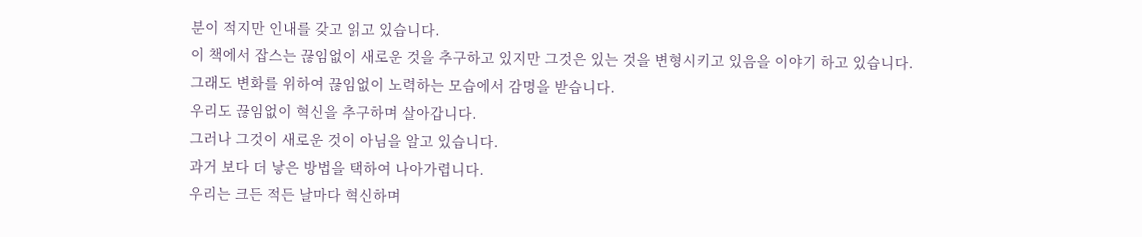분이 적지만 인내를 갖고 읽고 있습니다.
이 책에서 잡스는 끊임없이 새로운 것을 추구하고 있지만 그것은 있는 것을 변형시키고 있음을 이야기 하고 있습니다.
그래도 변화를 위하여 끊임없이 노력하는 모습에서 감명을 받습니다.
우리도 끊임없이 혁신을 추구하며 살아갑니다.
그러나 그것이 새로운 것이 아님을 알고 있습니다.
과거 보다 더 낳은 방법을 택하여 나아가렵니다.
우리는 크든 적든 날마다 혁신하며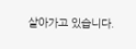살아가고 있습니다.